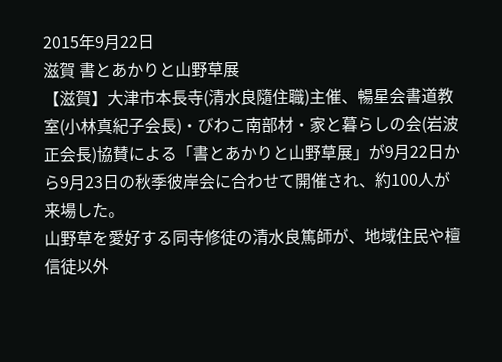2015年9月22日
滋賀 書とあかりと山野草展
【滋賀】大津市本長寺(清水良隨住職)主催、暢星会書道教室(小林真紀子会長)・びわこ南部材・家と暮らしの会(岩波正会長)協賛による「書とあかりと山野草展」が9月22日から9月23日の秋季彼岸会に合わせて開催され、約100人が来場した。
山野草を愛好する同寺修徒の清水良篤師が、地域住民や檀信徒以外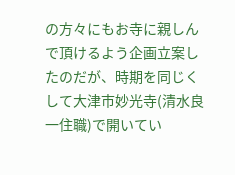の方々にもお寺に親しんで頂けるよう企画立案したのだが、時期を同じくして大津市妙光寺(清水良一住職)で開いてい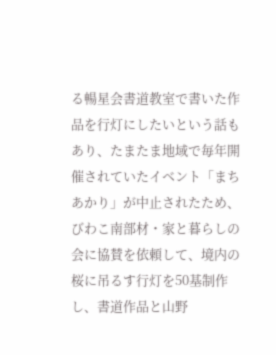る暢星会書道教室で書いた作品を行灯にしたいという話もあり、たまたま地域で毎年開催されていたイベント「まちあかり」が中止されたため、びわこ南部材・家と暮らしの会に協賛を依頼して、境内の桜に吊るす行灯を50基制作し、書道作品と山野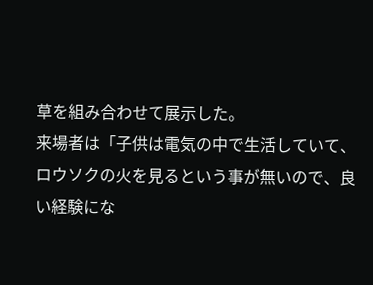草を組み合わせて展示した。
来場者は「子供は電気の中で生活していて、ロウソクの火を見るという事が無いので、良い経験にな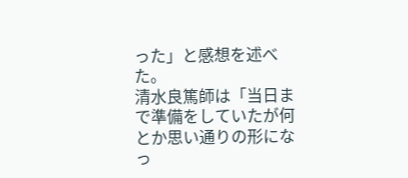った」と感想を述べた。
清水良篤師は「当日まで準備をしていたが何とか思い通りの形になっ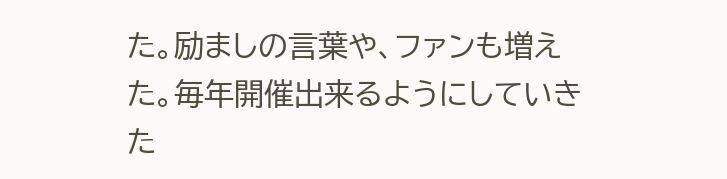た。励ましの言葉や、ファンも増えた。毎年開催出来るようにしていきた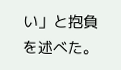い」と抱負を述べた。